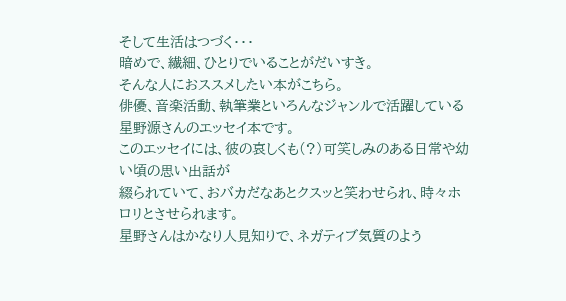そして生活はつづく・・・
暗めで、繊細、ひとりでいることがだいすき。
そんな人におススメしたい本がこちら。
俳優、音楽活動、執筆業といろんなジャンルで活躍している星野源さんのエッセイ本です。
このエッセイには、彼の哀しくも(?)可笑しみのある日常や幼い頃の思い出話が
綴られていて、おバカだなあとクスッと笑わせられ、時々ホロリとさせられます。
星野さんはかなり人見知りで、ネガティブ気質のよう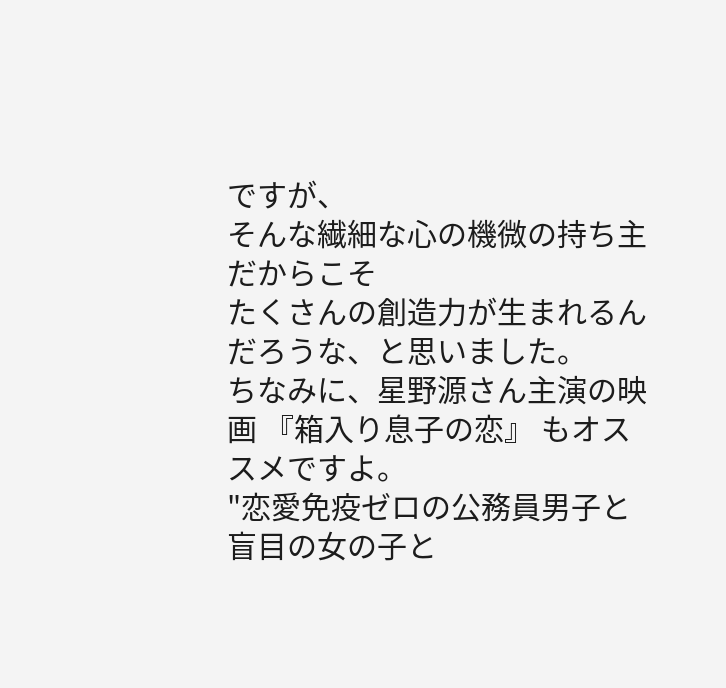ですが、
そんな繊細な心の機微の持ち主だからこそ
たくさんの創造力が生まれるんだろうな、と思いました。
ちなみに、星野源さん主演の映画 『箱入り息子の恋』 もオススメですよ。
"恋愛免疫ゼロの公務員男子と盲目の女の子と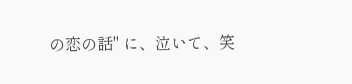の恋の話" に、泣いて、笑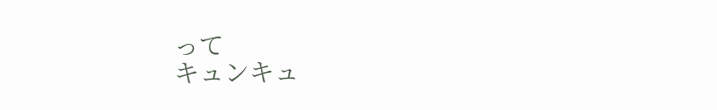って
キュンキュ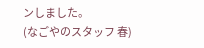ンしました。
(なごやのスタッフ 春)